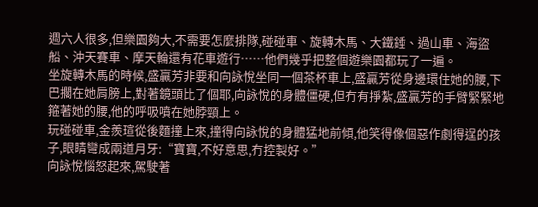週六人很多,但樂園夠大,不需要怎麼排隊,碰碰車、旋轉木馬、大鐵錘、過山車、海盜船、沖天賽車、摩天輪還有花車遊行……他們幾乎把整個遊樂園都玩了一遍。
坐旋轉木馬的時候,盛贏芳非要和向詠悅坐同一個茶杯車上,盛贏芳從身邊環住她的腰,下巴擱在她肩膀上,對著鏡頭比了個耶,向詠悅的身體僵硬,但冇有掙紮,盛贏芳的手臂緊緊地箍著她的腰,他的呼吸噴在她脖頸上。
玩碰碰車,金羨瑄從後麵撞上來,撞得向詠悅的身體猛地前傾,他笑得像個惡作劇得逞的孩子,眼睛彎成兩道月牙:“寶寶,不好意思,冇控製好。”
向詠悅惱怒起來,駕駛著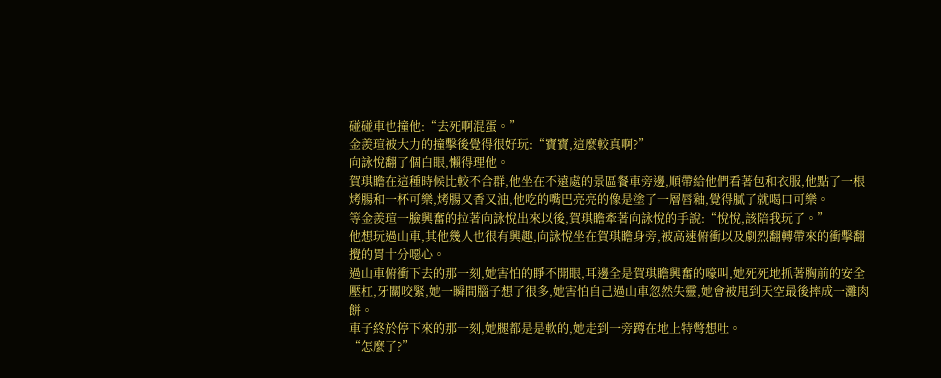碰碰車也撞他:“去死啊混蛋。”
金羨瑄被大力的撞擊後覺得很好玩:“寶寶,這麼較真啊?”
向詠悅翻了個白眼,懶得理他。
賀琪瞻在這種時候比較不合群,他坐在不遠處的景區餐車旁邊,順帶給他們看著包和衣服,他點了一根烤腸和一杯可樂,烤腸又香又油,他吃的嘴巴亮亮的像是塗了一層唇釉,覺得膩了就喝口可樂。
等金羨瑄一臉興奮的拉著向詠悅出來以後,賀琪瞻牽著向詠悅的手說:“悅悅,該陪我玩了。”
他想玩過山車,其他幾人也很有興趣,向詠悅坐在賀琪瞻身旁,被高速俯衝以及劇烈翻轉帶來的衝擊翻攪的胃十分噁心。
過山車俯衝下去的那一刻,她害怕的睜不開眼,耳邊全是賀琪瞻興奮的嚎叫,她死死地抓著胸前的安全壓杠,牙關咬緊,她一瞬間腦子想了很多,她害怕自己過山車忽然失靈,她會被甩到天空最後摔成一灘肉餅。
車子終於停下來的那一刻,她腿都是是軟的,她走到一旁蹲在地上特彆想吐。
“怎麼了?”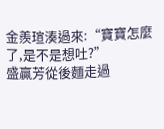金羨瑄湊過來:“寶寶怎麼了,是不是想吐?”
盛贏芳從後麵走過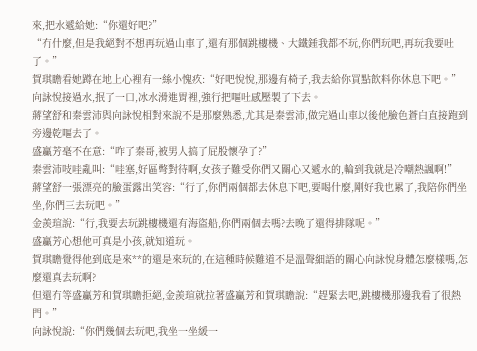來,把水遞給她:“你還好吧?”
“冇什麼,但是我絕對不想再玩過山車了,還有那個跳樓機、大鐵錘我都不玩,你們玩吧,再玩我要吐了。”
賀琪瞻看她蹲在地上心裡有一絲小愧疚:“好吧悅悅,那邊有椅子,我去給你買點飲料你休息下吧。”
向詠悅接過水,抿了一口,冰水滑進胃裡,強行把嘔吐感壓製了下去。
蔣望舒和秦雲沛與向詠悅相對來說不是那麼熟悉,尤其是秦雲沛,做完過山車以後他臉色蒼白直接跑到旁邊乾嘔去了。
盛贏芳毫不在意:“咋了秦哥,被男人搞了屁股懷孕了?”
秦雲沛吱哇亂叫:“哇塞,好區彆對待啊,女孩子難受你們又關心又遞水的,輪到我就是冷嘲熱諷啊!”
蔣望舒一張漂亮的臉蛋露出笑容:“行了,你們兩個都去休息下吧,要喝什麼,剛好我也累了,我陪你們坐坐,你們三去玩吧。”
金羨瑄說:“行,我要去玩跳樓機還有海盜船,你們兩個去嗎?去晚了還得排隊呢。”
盛贏芳心想他可真是小孩,就知道玩。
賀琪瞻覺得他到底是來**的還是來玩的,在這種時候難道不是溫聲細語的關心向詠悅身體怎麼樣嗎,怎麼還真去玩啊?
但還冇等盛贏芳和賀琪瞻拒絕,金羨瑄就拉著盛贏芳和賀琪瞻說:“趕緊去吧,跳樓機那邊我看了很熱門。”
向詠悅說:“你們幾個去玩吧,我坐一坐緩一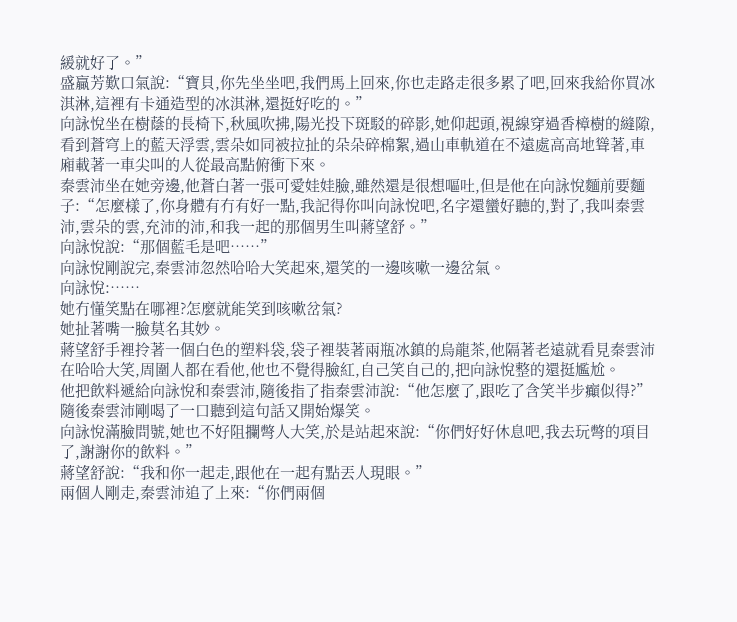緩就好了。”
盛贏芳歎口氣說:“寶貝,你先坐坐吧,我們馬上回來,你也走路走很多累了吧,回來我給你買冰淇淋,這裡有卡通造型的冰淇淋,還挺好吃的。”
向詠悅坐在樹蔭的長椅下,秋風吹拂,陽光投下斑駁的碎影,她仰起頭,視線穿過香樟樹的縫隙,看到蒼穹上的藍天浮雲,雲朵如同被拉扯的朵朵碎棉絮,過山車軌道在不遠處高高地聳著,車廂載著一車尖叫的人從最高點俯衝下來。
秦雲沛坐在她旁邊,他蒼白著一張可愛娃娃臉,雖然還是很想嘔吐,但是他在向詠悅麵前要麵子:“怎麼樣了,你身體有冇有好一點,我記得你叫向詠悅吧,名字還蠻好聽的,對了,我叫秦雲沛,雲朵的雲,充沛的沛,和我一起的那個男生叫蔣望舒。”
向詠悅說:“那個藍毛是吧……”
向詠悅剛說完,秦雲沛忽然哈哈大笑起來,還笑的一邊咳嗽一邊岔氣。
向詠悅:……
她冇懂笑點在哪裡?怎麼就能笑到咳嗽岔氣?
她扯著嘴一臉莫名其妙。
蔣望舒手裡拎著一個白色的塑料袋,袋子裡裝著兩瓶冰鎮的烏龍茶,他隔著老遠就看見秦雲沛在哈哈大笑,周圍人都在看他,他也不覺得臉紅,自己笑自己的,把向詠悅整的還挺尷尬。
他把飲料遞給向詠悅和秦雲沛,隨後指了指秦雲沛說:“他怎麼了,跟吃了含笑半步癲似得?”
隨後秦雲沛剛喝了一口聽到這句話又開始爆笑。
向詠悅滿臉問號,她也不好阻攔彆人大笑,於是站起來說:“你們好好休息吧,我去玩彆的項目了,謝謝你的飲料。”
蔣望舒說:“我和你一起走,跟他在一起有點丟人現眼。”
兩個人剛走,秦雲沛追了上來:“你們兩個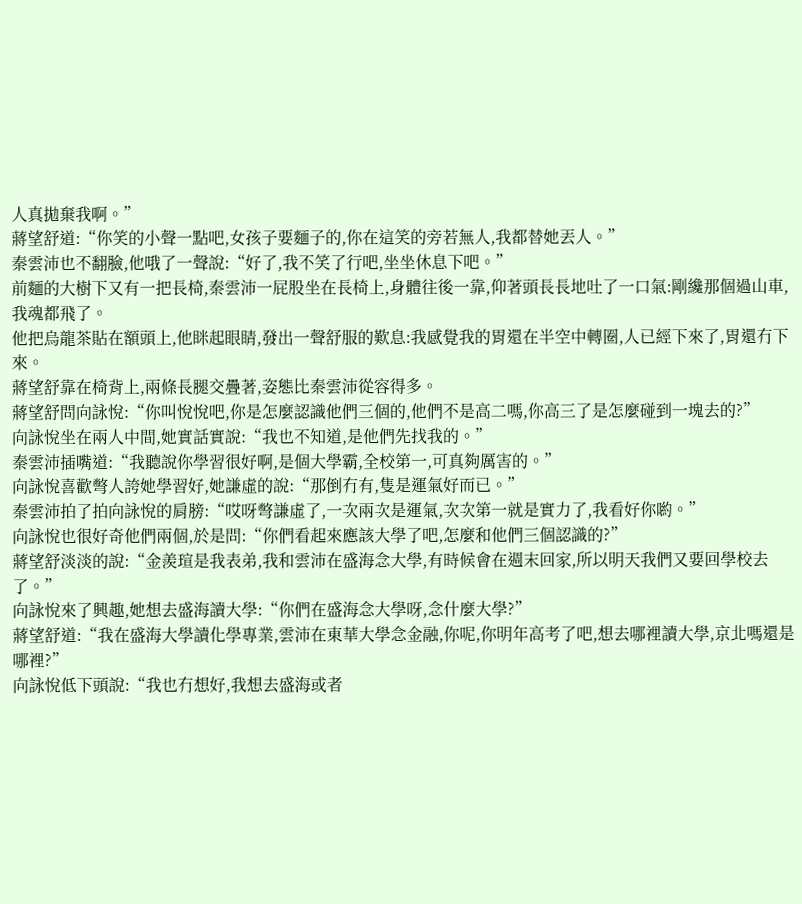人真拋棄我啊。”
蔣望舒道:“你笑的小聲一點吧,女孩子要麵子的,你在這笑的旁若無人,我都替她丟人。”
秦雲沛也不翻臉,他哦了一聲說:“好了,我不笑了行吧,坐坐休息下吧。”
前麵的大樹下又有一把長椅,秦雲沛一屁股坐在長椅上,身體往後一靠,仰著頭長長地吐了一口氣:剛纔那個過山車,我魂都飛了。
他把烏龍茶貼在額頭上,他眯起眼睛,發出一聲舒服的歎息:我感覺我的胃還在半空中轉圈,人已經下來了,胃還冇下來。
蔣望舒靠在椅背上,兩條長腿交疊著,姿態比秦雲沛從容得多。
蔣望舒問向詠悅:“你叫悅悅吧,你是怎麼認識他們三個的,他們不是高二嗎,你高三了是怎麼碰到一塊去的?”
向詠悅坐在兩人中間,她實話實說:“我也不知道,是他們先找我的。”
秦雲沛插嘴道:“我聽說你學習很好啊,是個大學霸,全校第一,可真夠厲害的。”
向詠悅喜歡彆人誇她學習好,她謙虛的說:“那倒冇有,隻是運氣好而已。”
秦雲沛拍了拍向詠悅的肩膀:“哎呀彆謙虛了,一次兩次是運氣,次次第一就是實力了,我看好你喲。”
向詠悅也很好奇他們兩個,於是問:“你們看起來應該大學了吧,怎麼和他們三個認識的?”
蔣望舒淡淡的說:“金羨瑄是我表弟,我和雲沛在盛海念大學,有時候會在週末回家,所以明天我們又要回學校去了。”
向詠悅來了興趣,她想去盛海讀大學:“你們在盛海念大學呀,念什麼大學?”
蔣望舒道:“我在盛海大學讀化學專業,雲沛在東華大學念金融,你呢,你明年高考了吧,想去哪裡讀大學,京北嗎還是哪裡?”
向詠悅低下頭說:“我也冇想好,我想去盛海或者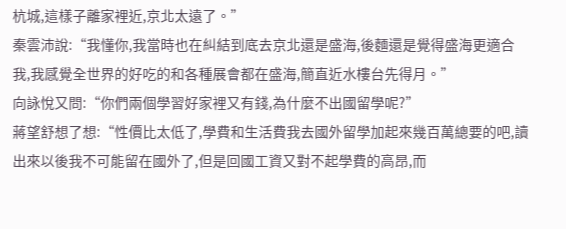杭城,這樣子離家裡近,京北太遠了。”
秦雲沛說:“我懂你,我當時也在糾結到底去京北還是盛海,後麵還是覺得盛海更適合我,我感覺全世界的好吃的和各種展會都在盛海,簡直近水樓台先得月。”
向詠悅又問:“你們兩個學習好家裡又有錢,為什麼不出國留學呢?”
蔣望舒想了想:“性價比太低了,學費和生活費我去國外留學加起來幾百萬總要的吧,讀出來以後我不可能留在國外了,但是回國工資又對不起學費的高昂,而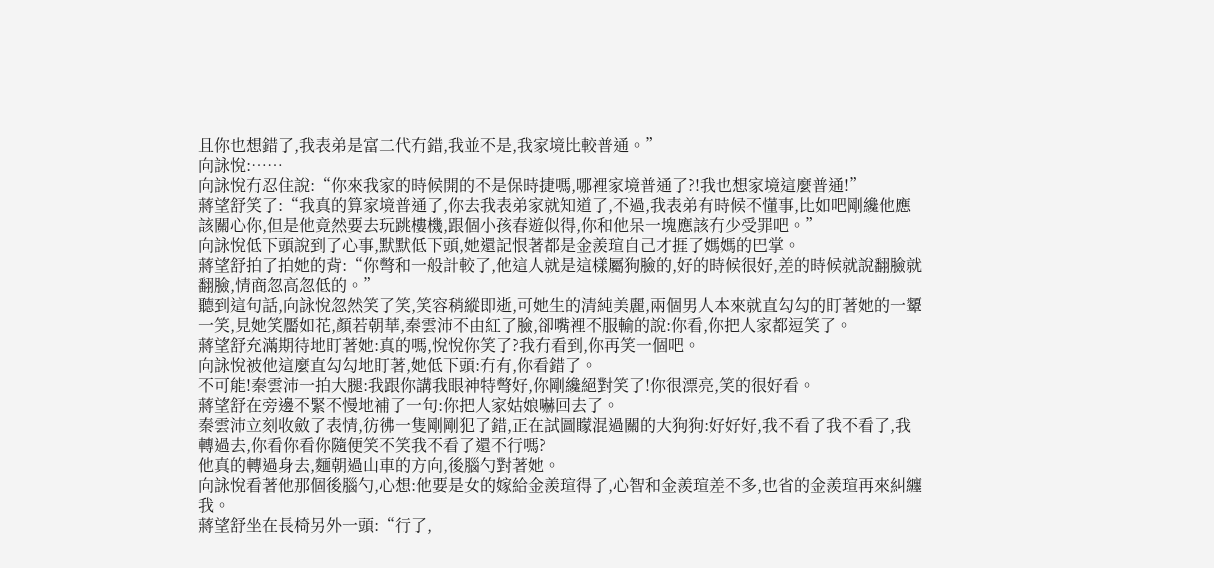且你也想錯了,我表弟是富二代冇錯,我並不是,我家境比較普通。”
向詠悅:……
向詠悅冇忍住說:“你來我家的時候開的不是保時捷嗎,哪裡家境普通了?!我也想家境這麼普通!”
蔣望舒笑了:“我真的算家境普通了,你去我表弟家就知道了,不過,我表弟有時候不懂事,比如吧剛纔他應該關心你,但是他竟然要去玩跳樓機,跟個小孩春遊似得,你和他呆一塊應該冇少受罪吧。”
向詠悅低下頭說到了心事,默默低下頭,她還記恨著都是金羨瑄自己才捱了媽媽的巴掌。
蔣望舒拍了拍她的背:“你彆和一般計較了,他這人就是這樣屬狗臉的,好的時候很好,差的時候就說翻臉就翻臉,情商忽高忽低的。”
聽到這句話,向詠悅忽然笑了笑,笑容稍縱即逝,可她生的清純美麗,兩個男人本來就直勾勾的盯著她的一顰一笑,見她笑靨如花,顏若朝華,秦雲沛不由紅了臉,卻嘴裡不服輸的說:你看,你把人家都逗笑了。
蔣望舒充滿期待地盯著她:真的嗎,悅悅你笑了?我冇看到,你再笑一個吧。
向詠悅被他這麼直勾勾地盯著,她低下頭:冇有,你看錯了。
不可能!秦雲沛一拍大腿:我跟你講我眼神特彆好,你剛纔絕對笑了!你很漂亮,笑的很好看。
蔣望舒在旁邊不緊不慢地補了一句:你把人家姑娘嚇回去了。
秦雲沛立刻收斂了表情,彷彿一隻剛剛犯了錯,正在試圖矇混過關的大狗狗:好好好,我不看了我不看了,我轉過去,你看你看你隨便笑不笑我不看了還不行嗎?
他真的轉過身去,麵朝過山車的方向,後腦勺對著她。
向詠悅看著他那個後腦勺,心想:他要是女的嫁給金羨瑄得了,心智和金羨瑄差不多,也省的金羨瑄再來糾纏我。
蔣望舒坐在長椅另外一頭:“行了,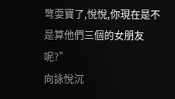彆耍寶了,悅悅,你現在是不是算他們三個的女朋友呢?”
向詠悅沉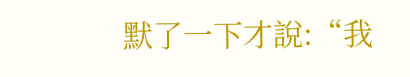默了一下才說:“我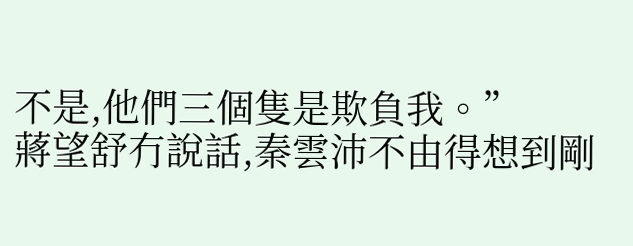不是,他們三個隻是欺負我。”
蔣望舒冇說話,秦雲沛不由得想到剛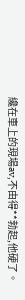纔在車上的現場av,不由得**勃起,他硬了。